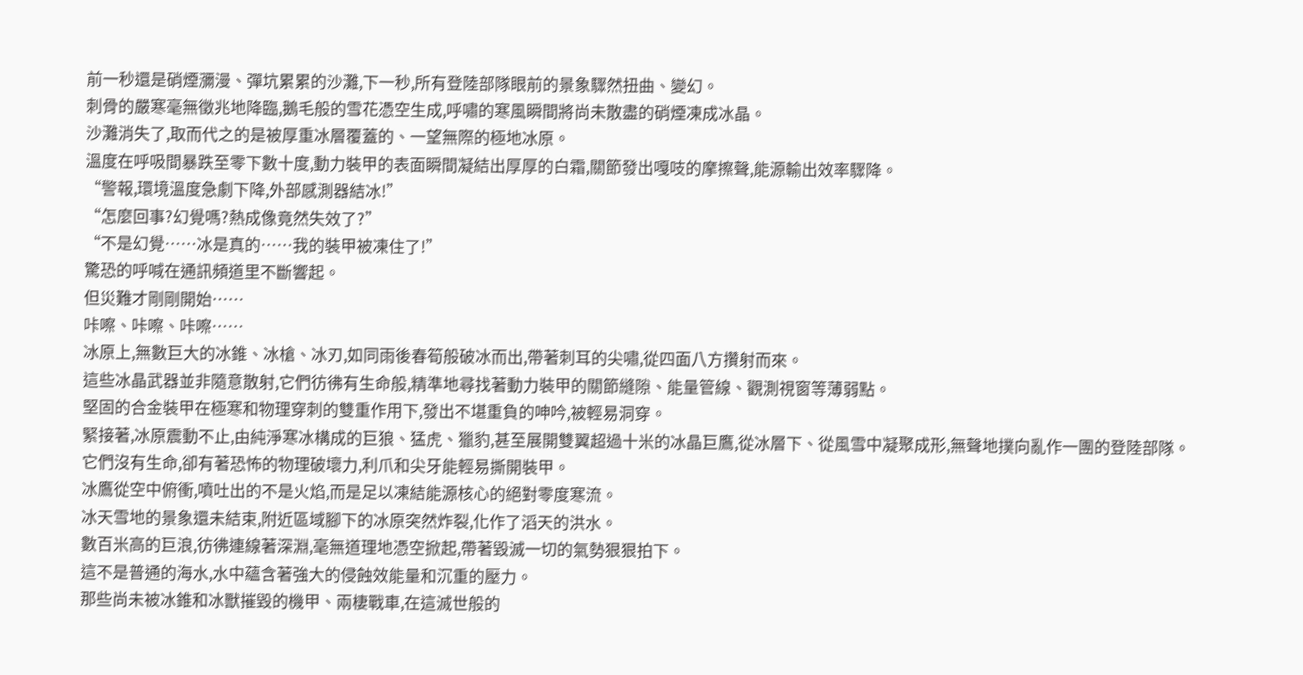前一秒還是硝煙瀰漫、彈坑累累的沙灘,下一秒,所有登陸部隊眼前的景象驟然扭曲、變幻。
刺骨的嚴寒毫無徵兆地降臨,鵝毛般的雪花憑空生成,呼嘯的寒風瞬間將尚未散盡的硝煙凍成冰晶。
沙灘消失了,取而代之的是被厚重冰層覆蓋的、一望無際的極地冰原。
溫度在呼吸間暴跌至零下數十度,動力裝甲的表面瞬間凝結出厚厚的白霜,關節發出嘎吱的摩擦聲,能源輸出效率驟降。
“警報,環境溫度急劇下降,外部感測器結冰!”
“怎麼回事?幻覺嗎?熱成像竟然失效了?”
“不是幻覺……冰是真的……我的裝甲被凍住了!”
驚恐的呼喊在通訊頻道里不斷響起。
但災難才剛剛開始……
咔嚓、咔嚓、咔嚓……
冰原上,無數巨大的冰錐、冰槍、冰刃,如同雨後春筍般破冰而出,帶著刺耳的尖嘯,從四面八方攢射而來。
這些冰晶武器並非隨意散射,它們彷彿有生命般,精準地尋找著動力裝甲的關節縫隙、能量管線、觀測視窗等薄弱點。
堅固的合金裝甲在極寒和物理穿刺的雙重作用下,發出不堪重負的呻吟,被輕易洞穿。
緊接著,冰原震動不止,由純淨寒冰構成的巨狼、猛虎、獵豹,甚至展開雙翼超過十米的冰晶巨鷹,從冰層下、從風雪中凝聚成形,無聲地撲向亂作一團的登陸部隊。
它們沒有生命,卻有著恐怖的物理破壞力,利爪和尖牙能輕易撕開裝甲。
冰鷹從空中俯衝,噴吐出的不是火焰,而是足以凍結能源核心的絕對零度寒流。
冰天雪地的景象還未結束,附近區域腳下的冰原突然炸裂,化作了滔天的洪水。
數百米高的巨浪,彷彿連線著深淵,毫無道理地憑空掀起,帶著毀滅一切的氣勢狠狠拍下。
這不是普通的海水,水中蘊含著強大的侵蝕效能量和沉重的壓力。
那些尚未被冰錐和冰獸摧毀的機甲、兩棲戰車,在這滅世般的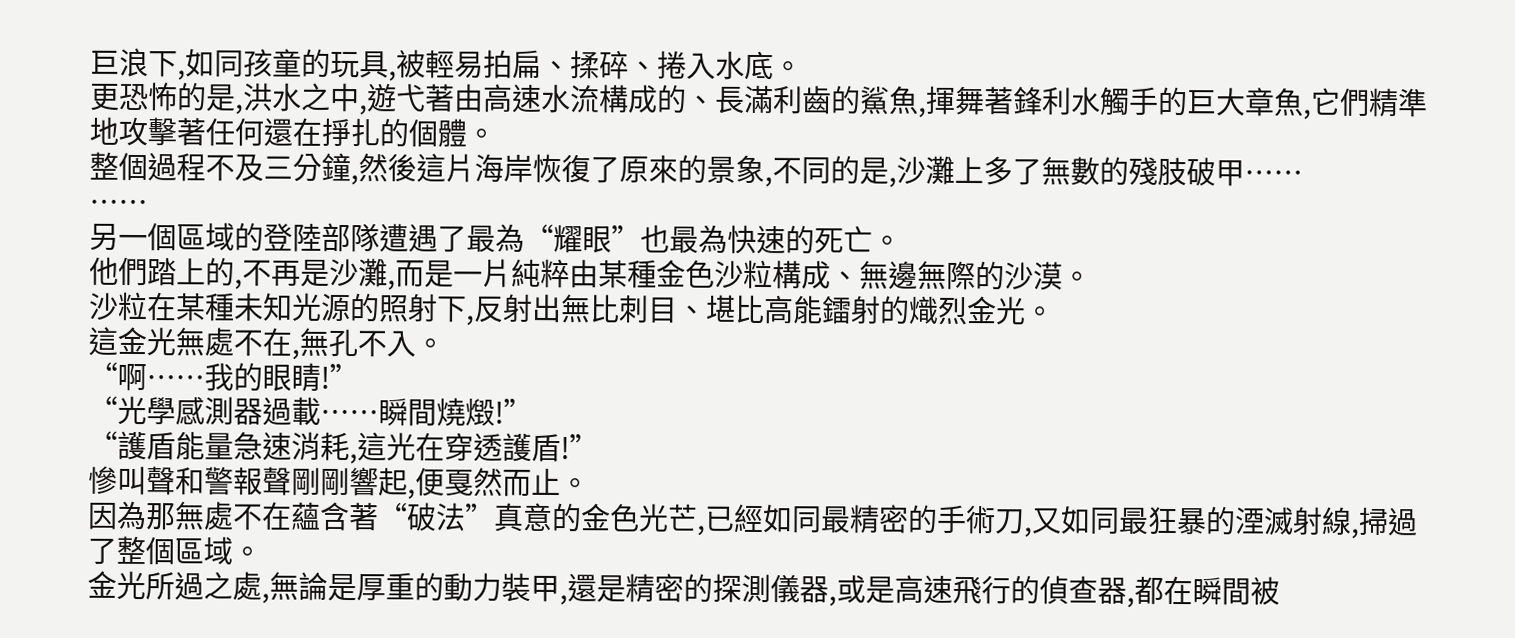巨浪下,如同孩童的玩具,被輕易拍扁、揉碎、捲入水底。
更恐怖的是,洪水之中,遊弋著由高速水流構成的、長滿利齒的鯊魚,揮舞著鋒利水觸手的巨大章魚,它們精準地攻擊著任何還在掙扎的個體。
整個過程不及三分鐘,然後這片海岸恢復了原來的景象,不同的是,沙灘上多了無數的殘肢破甲……
……
另一個區域的登陸部隊遭遇了最為“耀眼”也最為快速的死亡。
他們踏上的,不再是沙灘,而是一片純粹由某種金色沙粒構成、無邊無際的沙漠。
沙粒在某種未知光源的照射下,反射出無比刺目、堪比高能鐳射的熾烈金光。
這金光無處不在,無孔不入。
“啊……我的眼睛!”
“光學感測器過載……瞬間燒燬!”
“護盾能量急速消耗,這光在穿透護盾!”
慘叫聲和警報聲剛剛響起,便戛然而止。
因為那無處不在蘊含著“破法”真意的金色光芒,已經如同最精密的手術刀,又如同最狂暴的湮滅射線,掃過了整個區域。
金光所過之處,無論是厚重的動力裝甲,還是精密的探測儀器,或是高速飛行的偵查器,都在瞬間被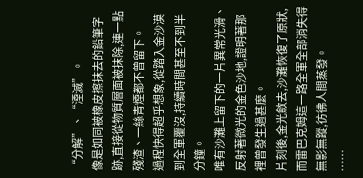“分解”、“湮滅”。
像是如同被橡皮擦抹去的鉛筆字跡,直接從物質層面被抹除,連一點殘渣、一絲青煙都不曾留下。
過程快得超乎想象,從踏入金沙漠到全軍覆沒,持續時間甚至不到半分鐘。
唯有沙灘上留下的一片異常光滑、反射著微光的金色沙地,證明著那裡曾發生過甚麼。
片刻後,金光斂去,沙灘恢復了原狀,而雷巴克姆這一路全軍全部消失得無影無蹤,彷彿人間蒸發。
……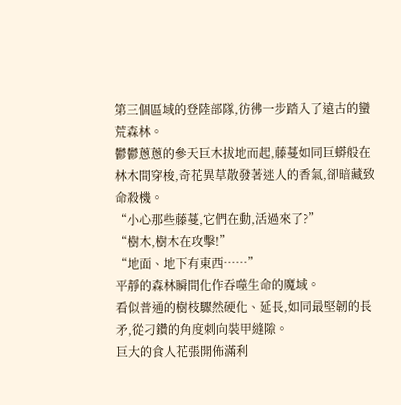第三個區域的登陸部隊,彷彿一步踏入了遠古的蠻荒森林。
鬱鬱蔥蔥的參天巨木拔地而起,藤蔓如同巨蟒般在林木間穿梭,奇花異草散發著迷人的香氣,卻暗藏致命殺機。
“小心那些藤蔓,它們在動,活過來了?”
“樹木,樹木在攻擊!”
“地面、地下有東西……”
平靜的森林瞬間化作吞噬生命的魔域。
看似普通的樹枝驟然硬化、延長,如同最堅韌的長矛,從刁鑽的角度刺向裝甲縫隙。
巨大的食人花張開佈滿利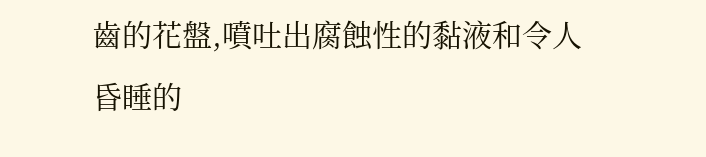齒的花盤,噴吐出腐蝕性的黏液和令人昏睡的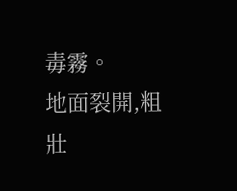毒霧。
地面裂開,粗壯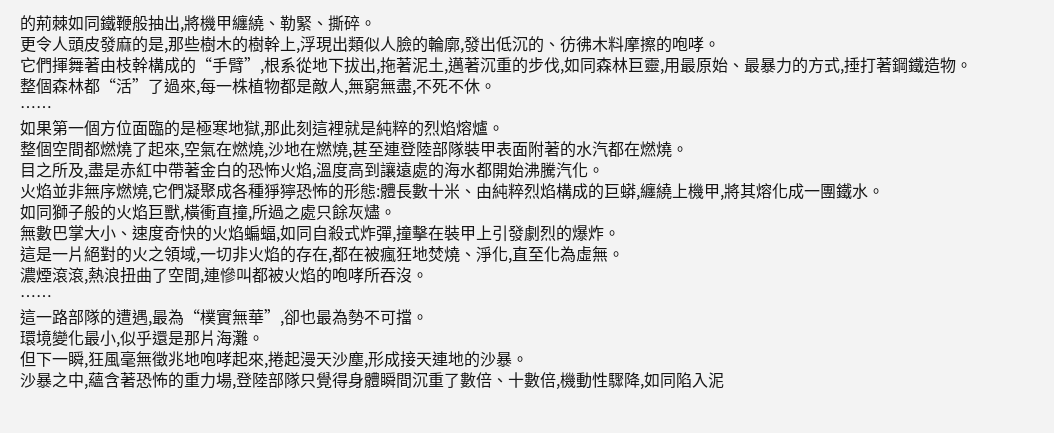的荊棘如同鐵鞭般抽出,將機甲纏繞、勒緊、撕碎。
更令人頭皮發麻的是,那些樹木的樹幹上,浮現出類似人臉的輪廓,發出低沉的、彷彿木料摩擦的咆哮。
它們揮舞著由枝幹構成的“手臂”,根系從地下拔出,拖著泥土,邁著沉重的步伐,如同森林巨靈,用最原始、最暴力的方式,捶打著鋼鐵造物。
整個森林都“活”了過來,每一株植物都是敵人,無窮無盡,不死不休。
……
如果第一個方位面臨的是極寒地獄,那此刻這裡就是純粹的烈焰熔爐。
整個空間都燃燒了起來,空氣在燃燒,沙地在燃燒,甚至連登陸部隊裝甲表面附著的水汽都在燃燒。
目之所及,盡是赤紅中帶著金白的恐怖火焰,溫度高到讓遠處的海水都開始沸騰汽化。
火焰並非無序燃燒,它們凝聚成各種猙獰恐怖的形態:體長數十米、由純粹烈焰構成的巨蟒,纏繞上機甲,將其熔化成一團鐵水。
如同獅子般的火焰巨獸,橫衝直撞,所過之處只餘灰燼。
無數巴掌大小、速度奇快的火焰蝙蝠,如同自殺式炸彈,撞擊在裝甲上引發劇烈的爆炸。
這是一片絕對的火之領域,一切非火焰的存在,都在被瘋狂地焚燒、淨化,直至化為虛無。
濃煙滾滾,熱浪扭曲了空間,連慘叫都被火焰的咆哮所吞沒。
……
這一路部隊的遭遇,最為“樸實無華”,卻也最為勢不可擋。
環境變化最小,似乎還是那片海灘。
但下一瞬,狂風毫無徵兆地咆哮起來,捲起漫天沙塵,形成接天連地的沙暴。
沙暴之中,蘊含著恐怖的重力場,登陸部隊只覺得身體瞬間沉重了數倍、十數倍,機動性驟降,如同陷入泥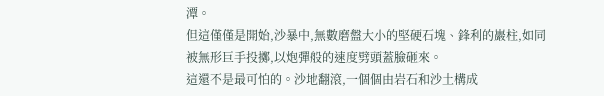潭。
但這僅僅是開始,沙暴中,無數磨盤大小的堅硬石塊、鋒利的巖柱,如同被無形巨手投擲,以炮彈般的速度劈頭蓋臉砸來。
這還不是最可怕的。沙地翻滾,一個個由岩石和沙土構成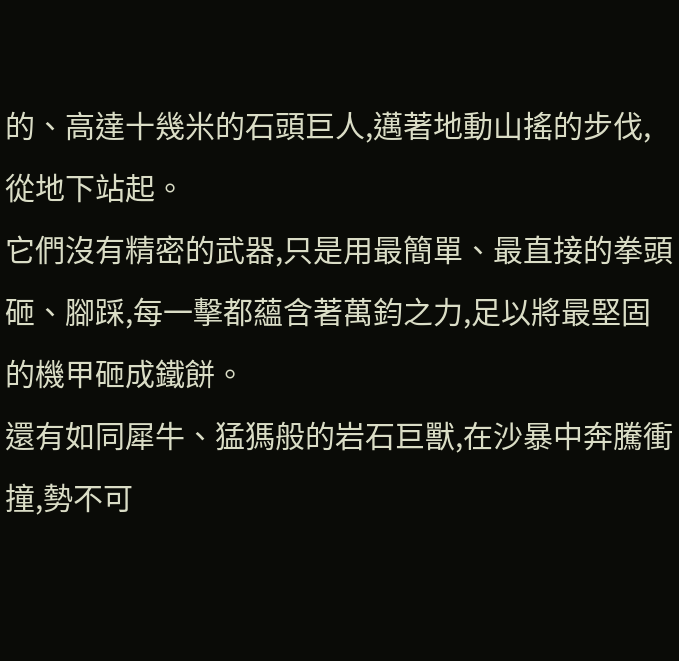的、高達十幾米的石頭巨人,邁著地動山搖的步伐,從地下站起。
它們沒有精密的武器,只是用最簡單、最直接的拳頭砸、腳踩,每一擊都蘊含著萬鈞之力,足以將最堅固的機甲砸成鐵餅。
還有如同犀牛、猛獁般的岩石巨獸,在沙暴中奔騰衝撞,勢不可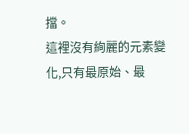擋。
這裡沒有絢麗的元素變化,只有最原始、最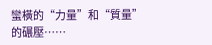蠻橫的“力量”和“質量”的碾壓……